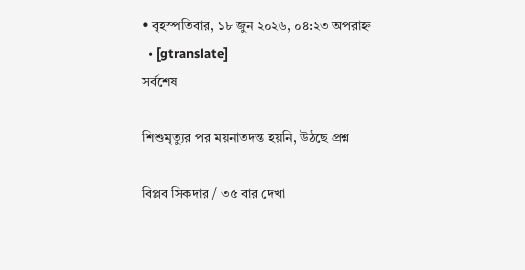• বৃহস্পতিবার, ১৮ জুন ২০২৬, ০৪:২৩ অপরাহ্ন
  • [gtranslate]
সর্বশেষ

শিশুমৃত্যুর পর ময়নাতদন্ত হয়নি, উঠছে প্রশ্ন

বিপ্লব সিকদার / ৩৫ বার দেখা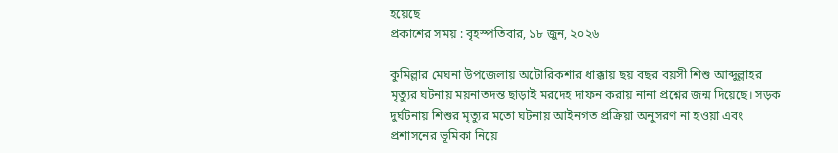হয়েছে
প্রকাশের সময় : বৃহস্পতিবার, ১৮ জুন, ২০২৬

কুমিল্লার মেঘনা উপজেলায় অটোরিকশার ধাক্কায় ছয় বছর বয়সী শিশু আব্দুল্লাহর মৃত্যুর ঘটনায় ময়নাতদন্ত ছাড়াই মরদেহ দাফন করায় নানা প্রশ্নের জন্ম দিয়েছে। সড়ক দুর্ঘটনায় শিশুর মৃত্যুর মতো ঘটনায় আইনগত প্রক্রিয়া অনুসরণ না হওয়া এবং প্রশাসনের ভূমিকা নিয়ে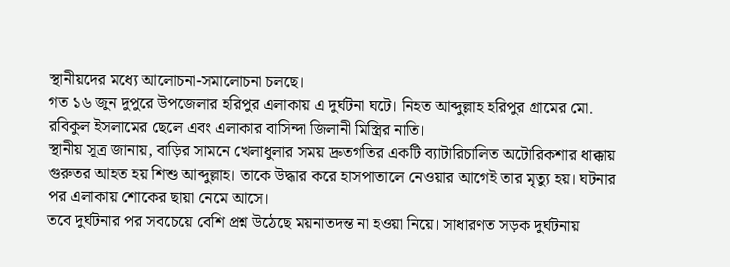স্থানীয়দের মধ্যে আলোচনা-সমালোচনা চলছে।
গত ১৬ জুন দুপুরে উপজেলার হরিপুর এলাকায় এ দুর্ঘটনা ঘটে। নিহত আব্দুল্লাহ হরিপুর গ্রামের মো. রবিকুল ইসলামের ছেলে এবং এলাকার বাসিন্দা জিলানী মিস্ত্রির নাতি।
স্থানীয় সূত্র জানায়, বাড়ির সামনে খেলাধুলার সময় দ্রুতগতির একটি ব্যাটারিচালিত অটোরিকশার ধাক্কায় গুরুতর আহত হয় শিশু আব্দুল্লাহ। তাকে উদ্ধার করে হাসপাতালে নেওয়ার আগেই তার মৃত্যু হয়। ঘটনার পর এলাকায় শোকের ছায়া নেমে আসে।
তবে দুর্ঘটনার পর সবচেয়ে বেশি প্রশ্ন উঠেছে ময়নাতদন্ত না হওয়া নিয়ে। সাধারণত সড়ক দুর্ঘটনায়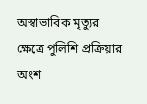অস্বাভাবিক মৃত্যুর ক্ষেত্রে পুলিশি প্রক্রিয়ার অংশ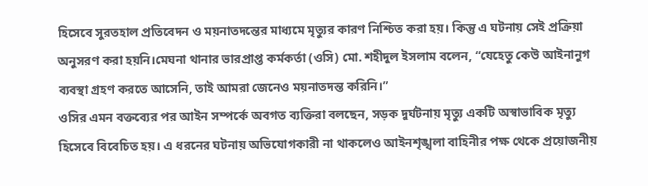হিসেবে সুরতহাল প্রতিবেদন ও ময়নাতদন্তের মাধ্যমে মৃত্যুর কারণ নিশ্চিত করা হয়। কিন্তু এ ঘটনায় সেই প্রক্রিয়া অনুসরণ করা হয়নি।মেঘনা থানার ভারপ্রাপ্ত কর্মকর্তা (ওসি) মো. শহীদুল ইসলাম বলেন, “যেহেতু কেউ আইনানুগ ব্যবস্থা গ্রহণ করতে আসেনি, তাই আমরা জেনেও ময়নাতদন্ত করিনি।”
ওসির এমন বক্তব্যের পর আইন সম্পর্কে অবগত ব্যক্তিরা বলছেন, সড়ক দুর্ঘটনায় মৃত্যু একটি অস্বাভাবিক মৃত্যু হিসেবে বিবেচিত হয়। এ ধরনের ঘটনায় অভিযোগকারী না থাকলেও আইনশৃঙ্খলা বাহিনীর পক্ষ থেকে প্রয়োজনীয়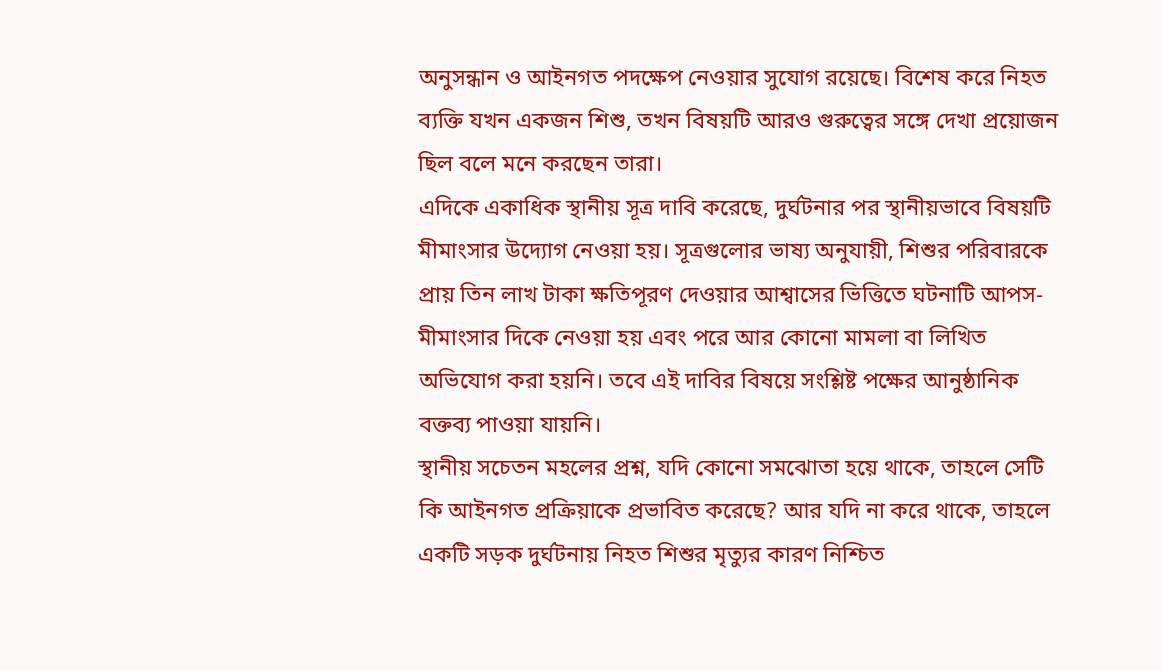অনুসন্ধান ও আইনগত পদক্ষেপ নেওয়ার সুযোগ রয়েছে। বিশেষ করে নিহত ব্যক্তি যখন একজন শিশু, তখন বিষয়টি আরও গুরুত্বের সঙ্গে দেখা প্রয়োজন ছিল বলে মনে করছেন তারা।
এদিকে একাধিক স্থানীয় সূত্র দাবি করেছে, দুর্ঘটনার পর স্থানীয়ভাবে বিষয়টি মীমাংসার উদ্যোগ নেওয়া হয়। সূত্রগুলোর ভাষ্য অনুযায়ী, শিশুর পরিবারকে প্রায় তিন লাখ টাকা ক্ষতিপূরণ দেওয়ার আশ্বাসের ভিত্তিতে ঘটনাটি আপস-মীমাংসার দিকে নেওয়া হয় এবং পরে আর কোনো মামলা বা লিখিত অভিযোগ করা হয়নি। তবে এই দাবির বিষয়ে সংশ্লিষ্ট পক্ষের আনুষ্ঠানিক বক্তব্য পাওয়া যায়নি।
স্থানীয় সচেতন মহলের প্রশ্ন, যদি কোনো সমঝোতা হয়ে থাকে, তাহলে সেটি কি আইনগত প্রক্রিয়াকে প্রভাবিত করেছে? আর যদি না করে থাকে, তাহলে একটি সড়ক দুর্ঘটনায় নিহত শিশুর মৃত্যুর কারণ নিশ্চিত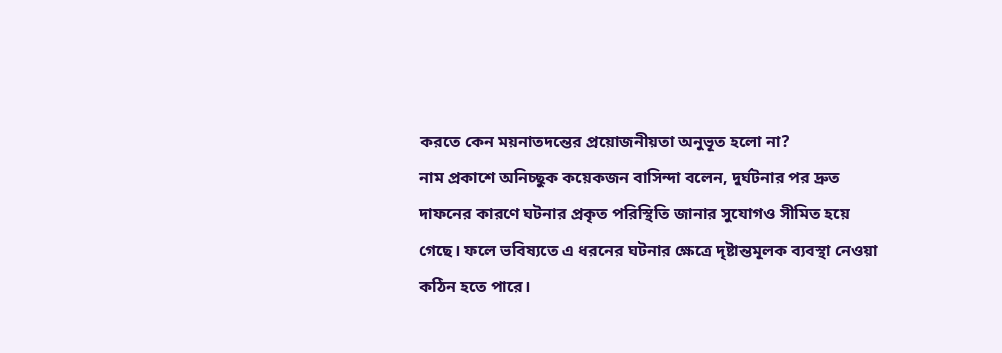করতে কেন ময়নাতদন্তের প্রয়োজনীয়তা অনুভূত হলো না?
নাম প্রকাশে অনিচ্ছুক কয়েকজন বাসিন্দা বলেন, দুর্ঘটনার পর দ্রুত দাফনের কারণে ঘটনার প্রকৃত পরিস্থিতি জানার সুযোগও সীমিত হয়ে গেছে। ফলে ভবিষ্যতে এ ধরনের ঘটনার ক্ষেত্রে দৃষ্টান্তমূলক ব্যবস্থা নেওয়া কঠিন হতে পারে।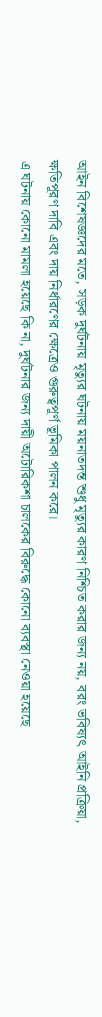আইন বিশেষজ্ঞদের মতে, সড়ক দুর্ঘটনায় মৃত্যুর ঘটনায় ময়নাতদন্ত শুধু মৃত্যুর কারণ নিশ্চিত করার জন্য নয়, বরং ভবিষ্যৎ আইনি প্রক্রিয়া, ক্ষতিপূরণ দাবি এবং দায় নির্ধারণের ক্ষেত্রেও গুরুত্বপূর্ণ ভূমিকা পালন করে।
এ ঘটনায় কোনো মামলা হয়েছে কি না, দুর্ঘটনার জন্য দায়ী অটোরিকশা চালকের বিরুদ্ধে কোনো ব্যবস্থা নেওয়া হয়েছে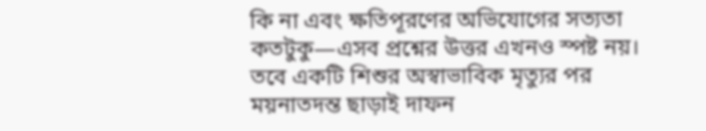কি না এবং ক্ষতিপূরণের অভিযোগের সত্যতা কতটুকু—এসব প্রশ্নের উত্তর এখনও স্পষ্ট নয়। তবে একটি শিশুর অস্বাভাবিক মৃত্যুর পর ময়নাতদন্ত ছাড়াই দাফন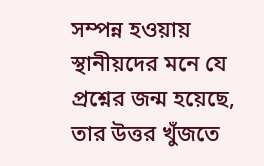সম্পন্ন হওয়ায় স্থানীয়দের মনে যে প্রশ্নের জন্ম হয়েছে, তার উত্তর খুঁজতে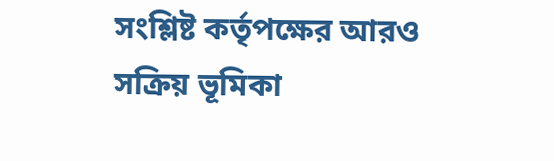সংশ্লিষ্ট কর্তৃপক্ষের আরও সক্রিয় ভূমিকা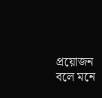প্রয়োজন বলে মনে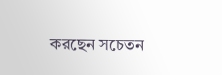করছেন সচেতন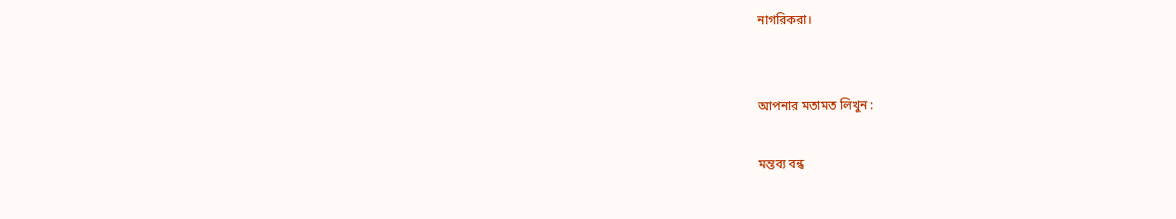নাগরিকরা।


আপনার মতামত লিখুন :

মন্তব্য বন্ধ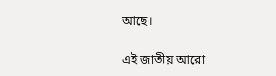আছে।

এই জাতীয় আরো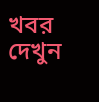খবর দেখুন